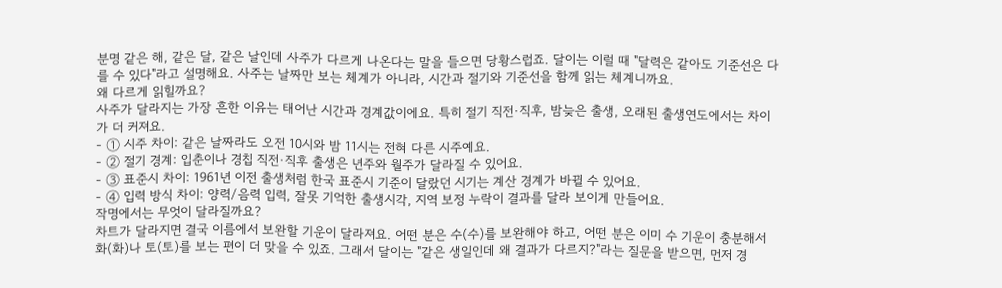분명 같은 해, 같은 달, 같은 날인데 사주가 다르게 나온다는 말을 들으면 당황스럽죠. 달이는 이럴 때 "달력은 같아도 기준선은 다를 수 있다"라고 설명해요. 사주는 날짜만 보는 체계가 아니라, 시간과 절기와 기준선을 함께 읽는 체계니까요.
왜 다르게 읽힐까요?
사주가 달라지는 가장 흔한 이유는 태어난 시간과 경계값이에요. 특히 절기 직전·직후, 밤늦은 출생, 오래된 출생연도에서는 차이가 더 커져요.
- ① 시주 차이: 같은 날짜라도 오전 10시와 밤 11시는 전혀 다른 시주예요.
- ② 절기 경계: 입춘이나 경칩 직전·직후 출생은 년주와 월주가 달라질 수 있어요.
- ③ 표준시 차이: 1961년 이전 출생처럼 한국 표준시 기준이 달랐던 시기는 계산 경계가 바뀔 수 있어요.
- ④ 입력 방식 차이: 양력/음력 입력, 잘못 기억한 출생시각, 지역 보정 누락이 결과를 달라 보이게 만들어요.
작명에서는 무엇이 달라질까요?
차트가 달라지면 결국 이름에서 보완할 기운이 달라져요. 어떤 분은 수(수)를 보완해야 하고, 어떤 분은 이미 수 기운이 충분해서 화(화)나 토(토)를 보는 편이 더 맞을 수 있죠. 그래서 달이는 "같은 생일인데 왜 결과가 다르지?"라는 질문을 받으면, 먼저 경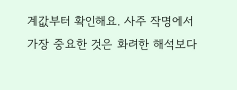계값부터 확인해요. 사주 작명에서 가장 중요한 것은 화려한 해석보다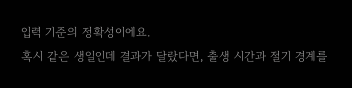입력 기준의 정확성이에요.
혹시 같은 생일인데 결과가 달랐다면, 출생 시간과 절기 경계를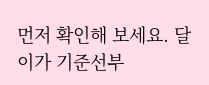먼저 확인해 보세요. 달이가 기준선부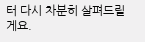터 다시 차분히 살펴드릴게요.